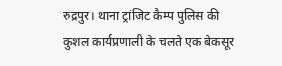रुद्रपुर। थाना ट्रांजिट कैम्प पुलिस की कुशल कार्यप्रणाली के चलते एक बेकसूर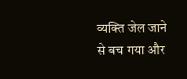व्यक्ति जेल जाने से बच गया और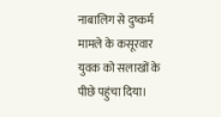नाबालिग से दुष्कर्म मामले के कसूरवार युवक को सलाखों के पीछे पहुंचा दिया।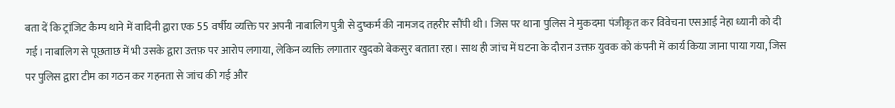बता दें कि ट्रांजिट कैम्प थाने में वादिनी द्वारा एक 55 वर्षीय व्यक्ति पर अपनी नाबालिग पुत्री से दुष्कर्म की नामजद तहरीर सौंपी थी। जिस पर थाना पुलिस ने मुकदमा पंजीकृत कर विवेचना एसआई नेहा ध्यानी को दी गई। नाबालिग से पूछताछ में भी उसके द्वारा उत्तफ़ पर आरोप लगाया, लेकिन व्यक्ति लगातार खुदको बेकसुर बताता रहा। साथ ही जांच में घटना के दौरान उत्तफ़ युवक को कंपनी में कार्य किया जाना पाया गया, जिस पर पुलिस द्वारा टीम का गठन कर गहनता से जांच की गई और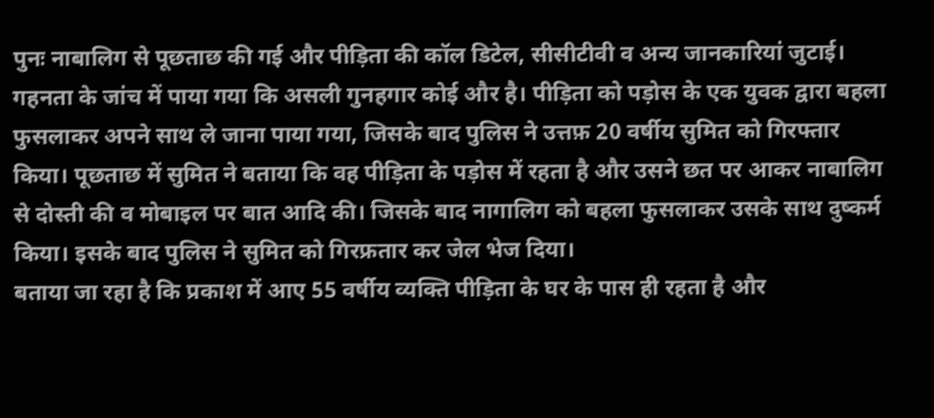पुनः नाबालिग से पूछताछ की गई और पीड़िता की कॉल डिटेल, सीसीटीवी व अन्य जानकारियां जुटाई। गहनता के जांच में पाया गया कि असली गुनहगार कोई और है। पीड़िता को पड़ोस के एक युवक द्वारा बहला फुसलाकर अपने साथ ले जाना पाया गया, जिसके बाद पुलिस ने उत्तफ़ 20 वर्षीय सुमित को गिरफ्तार किया। पूछताछ में सुमित ने बताया कि वह पीड़िता के पड़ोस में रहता है और उसने छत पर आकर नाबालिग से दोस्ती की व मोबाइल पर बात आदि की। जिसके बाद नागालिग को बहला फुसलाकर उसके साथ दुष्कर्म किया। इसके बाद पुलिस ने सुमित को गिरफ्रतार कर जेल भेज दिया।
बताया जा रहा है कि प्रकाश में आए 55 वर्षीय व्यक्ति पीड़िता के घर के पास ही रहता है और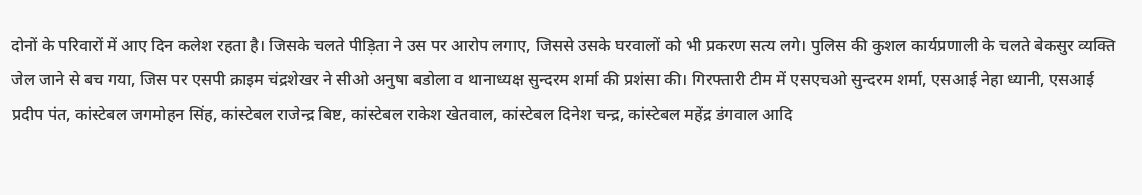दोनों के परिवारों में आए दिन कलेश रहता है। जिसके चलते पीड़िता ने उस पर आरोप लगाए, जिससे उसके घरवालों को भी प्रकरण सत्य लगे। पुलिस की कुशल कार्यप्रणाली के चलते बेकसुर व्यक्ति जेल जाने से बच गया, जिस पर एसपी क्राइम चंद्रशेखर ने सीओ अनुषा बडोला व थानाध्यक्ष सुन्दरम शर्मा की प्रशंसा की। गिरफ्तारी टीम में एसएचओ सुन्दरम शर्मा, एसआई नेहा ध्यानी, एसआई प्रदीप पंत, कांस्टेबल जगमोहन सिंह, कांस्टेबल राजेन्द्र बिष्ट, कांस्टेबल राकेश खेतवाल, कांस्टेबल दिनेश चन्द्र, कांस्टेबल महेंद्र डंगवाल आदि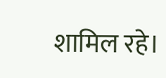शामिल रहे।